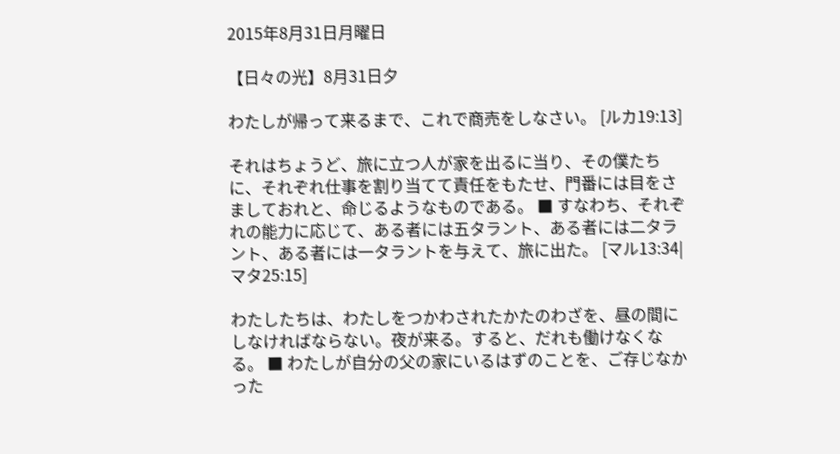2015年8月31日月曜日

【日々の光】8月31日夕

わたしが帰って来るまで、これで商売をしなさい。 [ルカ19:13]

それはちょうど、旅に立つ人が家を出るに当り、その僕たちに、それぞれ仕事を割り当てて責任をもたせ、門番には目をさましておれと、命じるようなものである。 ■ すなわち、それぞれの能力に応じて、ある者には五タラント、ある者には二タラント、ある者には一タラントを与えて、旅に出た。 [マル13:34|マタ25:15]

わたしたちは、わたしをつかわされたかたのわざを、昼の間にしなければならない。夜が来る。すると、だれも働けなくなる。 ■ わたしが自分の父の家にいるはずのことを、ご存じなかった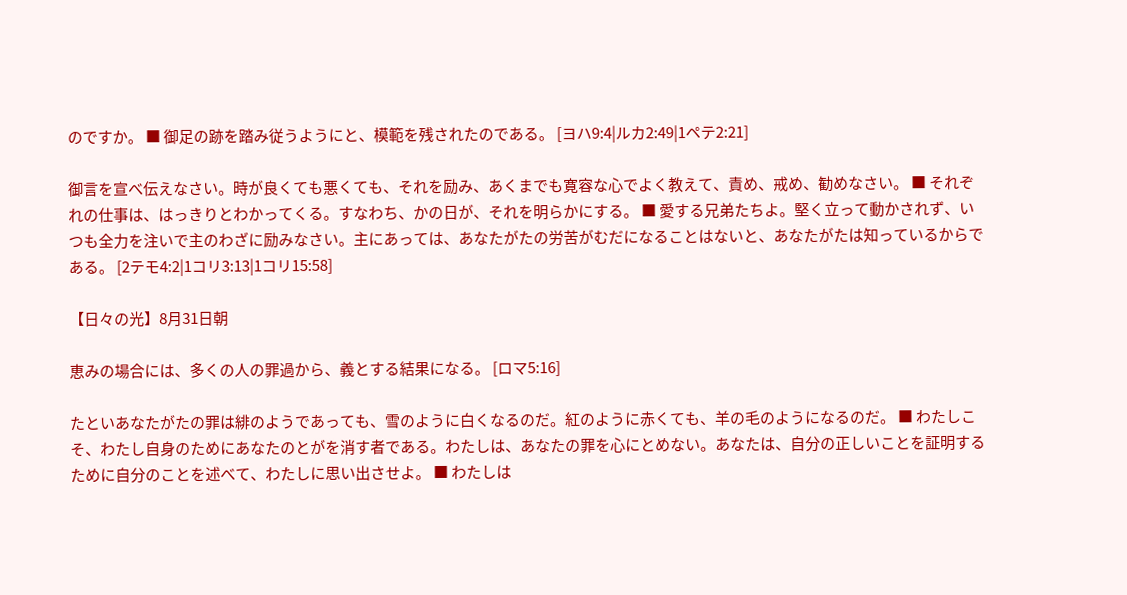のですか。 ■ 御足の跡を踏み従うようにと、模範を残されたのである。 [ヨハ9:4|ルカ2:49|1ペテ2:21]

御言を宣べ伝えなさい。時が良くても悪くても、それを励み、あくまでも寛容な心でよく教えて、責め、戒め、勧めなさい。 ■ それぞれの仕事は、はっきりとわかってくる。すなわち、かの日が、それを明らかにする。 ■ 愛する兄弟たちよ。堅く立って動かされず、いつも全力を注いで主のわざに励みなさい。主にあっては、あなたがたの労苦がむだになることはないと、あなたがたは知っているからである。 [2テモ4:2|1コリ3:13|1コリ15:58]

【日々の光】8月31日朝

恵みの場合には、多くの人の罪過から、義とする結果になる。 [ロマ5:16]

たといあなたがたの罪は緋のようであっても、雪のように白くなるのだ。紅のように赤くても、羊の毛のようになるのだ。 ■ わたしこそ、わたし自身のためにあなたのとがを消す者である。わたしは、あなたの罪を心にとめない。あなたは、自分の正しいことを証明するために自分のことを述べて、わたしに思い出させよ。 ■ わたしは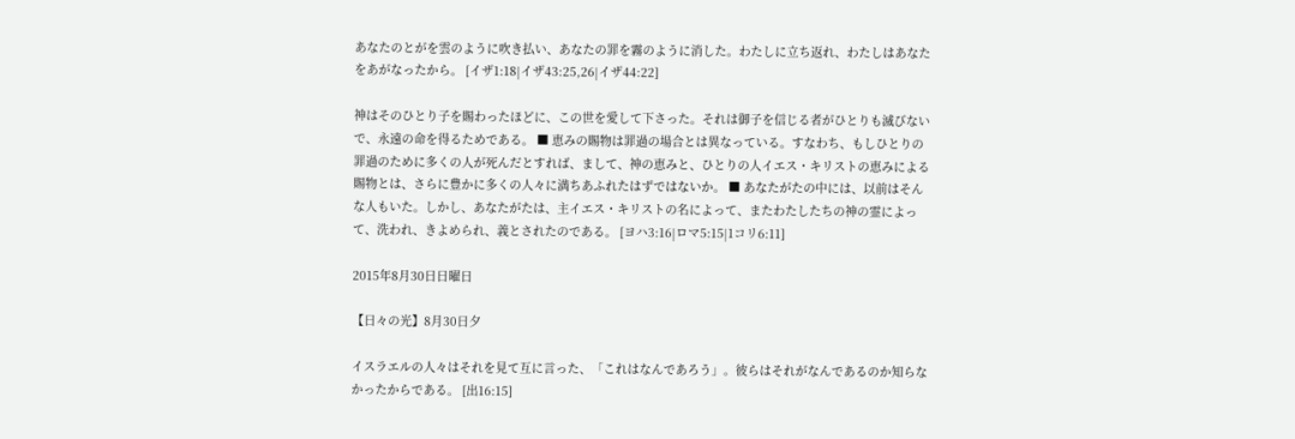あなたのとがを雲のように吹き払い、あなたの罪を霧のように消した。わたしに立ち返れ、わたしはあなたをあがなったから。 [イザ1:18|イザ43:25,26|イザ44:22]

神はそのひとり子を賜わったほどに、この世を愛して下さった。それは御子を信じる者がひとりも滅びないで、永遠の命を得るためである。 ■ 恵みの賜物は罪過の場合とは異なっている。すなわち、もしひとりの罪過のために多くの人が死んだとすれば、まして、神の恵みと、ひとりの人イエス・キリストの恵みによる賜物とは、さらに豊かに多くの人々に満ちあふれたはずではないか。 ■ あなたがたの中には、以前はそんな人もいた。しかし、あなたがたは、主イエス・キリストの名によって、またわたしたちの神の霊によって、洗われ、きよめられ、義とされたのである。 [ヨハ3:16|ロマ5:15|1コリ6:11]

2015年8月30日日曜日

【日々の光】8月30日夕

イスラエルの人々はそれを見て互に言った、「これはなんであろう」。彼らはそれがなんであるのか知らなかったからである。 [出16:15]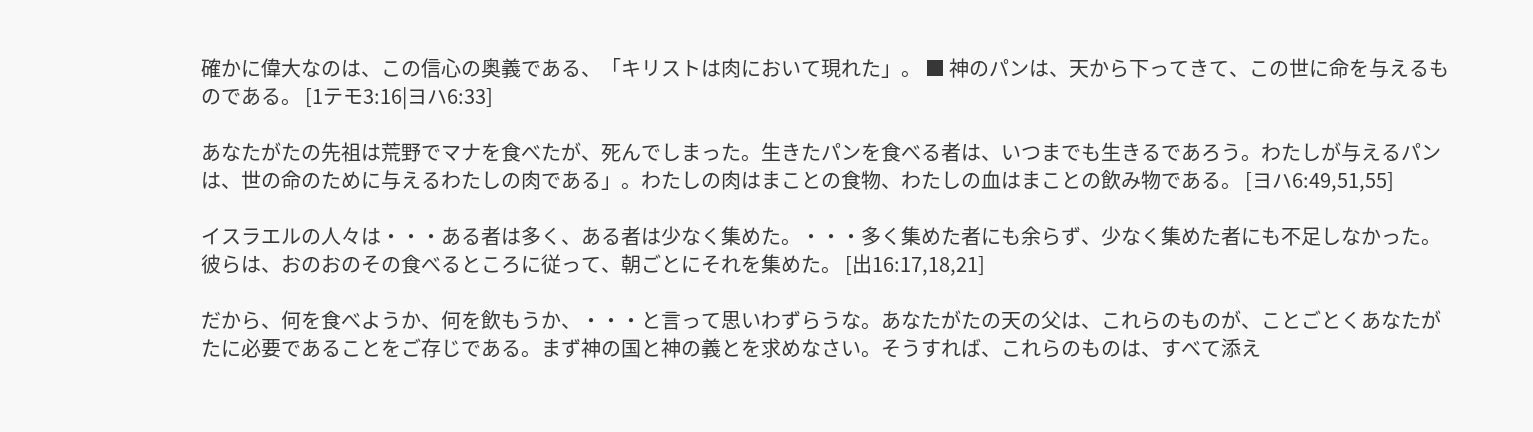確かに偉大なのは、この信心の奥義である、「キリストは肉において現れた」。 ■ 神のパンは、天から下ってきて、この世に命を与えるものである。 [1テモ3:16|ヨハ6:33]

あなたがたの先祖は荒野でマナを食べたが、死んでしまった。生きたパンを食べる者は、いつまでも生きるであろう。わたしが与えるパンは、世の命のために与えるわたしの肉である」。わたしの肉はまことの食物、わたしの血はまことの飲み物である。 [ヨハ6:49,51,55]

イスラエルの人々は・・・ある者は多く、ある者は少なく集めた。・・・多く集めた者にも余らず、少なく集めた者にも不足しなかった。彼らは、おのおのその食べるところに従って、朝ごとにそれを集めた。 [出16:17,18,21]

だから、何を食べようか、何を飲もうか、・・・と言って思いわずらうな。あなたがたの天の父は、これらのものが、ことごとくあなたがたに必要であることをご存じである。まず神の国と神の義とを求めなさい。そうすれば、これらのものは、すべて添え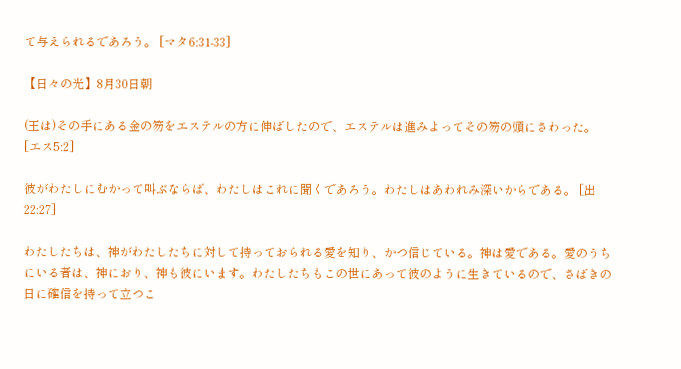て与えられるであろう。 [マタ6:31-33]

【日々の光】8月30日朝

(王は)その手にある金の笏をエステルの方に伸ばしたので、エステルは進みよってその笏の頭にさわった。 [エス5:2]

彼がわたしにむかって叫ぶならば、わたしはこれに聞くであろう。わたしはあわれみ深いからである。 [出22:27]

わたしたちは、神がわたしたちに対して持っておられる愛を知り、かつ信じている。神は愛である。愛のうちにいる者は、神におり、神も彼にいます。わたしたちもこの世にあって彼のように生きているので、さばきの日に確信を持って立つこ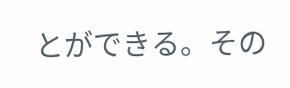とができる。その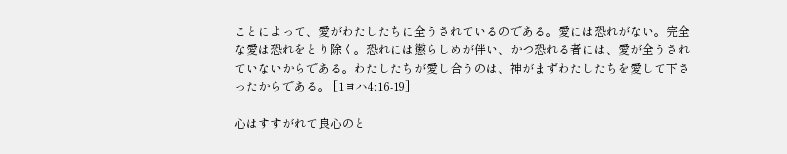ことによって、愛がわたしたちに全うされているのである。愛には恐れがない。完全な愛は恐れをとり除く。恐れには懲らしめが伴い、かつ恐れる者には、愛が全うされていないからである。わたしたちが愛し合うのは、神がまずわたしたちを愛して下さったからである。 [1ヨハ4:16-19]

心はすすがれて良心のと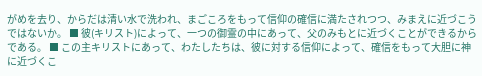がめを去り、からだは清い水で洗われ、まごころをもって信仰の確信に満たされつつ、みまえに近づこうではないか。 ■ 彼(キリスト)によって、一つの御霊の中にあって、父のみもとに近づくことができるからである。 ■ この主キリストにあって、わたしたちは、彼に対する信仰によって、確信をもって大胆に神に近づくこ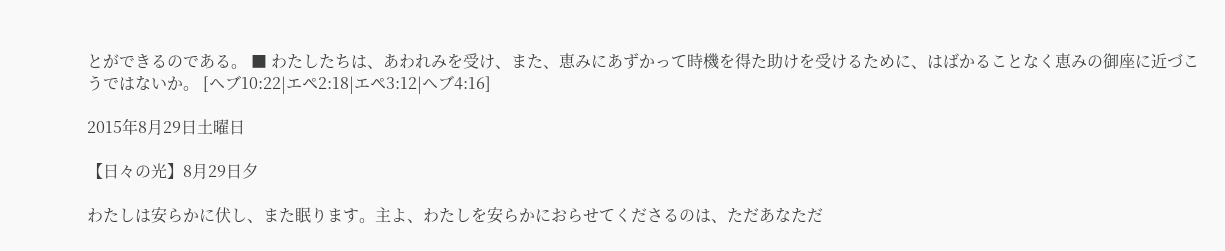とができるのである。 ■ わたしたちは、あわれみを受け、また、恵みにあずかって時機を得た助けを受けるために、はばかることなく恵みの御座に近づこうではないか。 [ヘブ10:22|エペ2:18|エペ3:12|ヘブ4:16]

2015年8月29日土曜日

【日々の光】8月29日夕

わたしは安らかに伏し、また眠ります。主よ、わたしを安らかにおらせてくださるのは、ただあなただ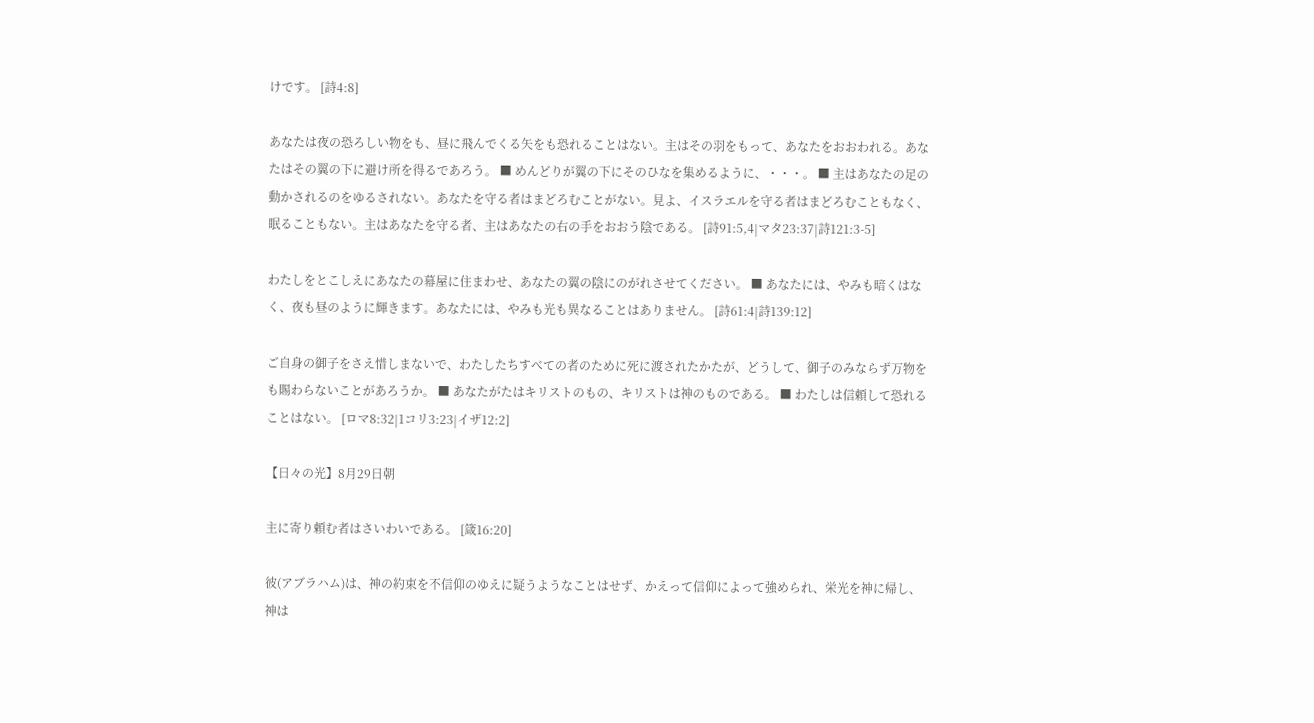けです。 [詩4:8]

あなたは夜の恐ろしい物をも、昼に飛んでくる矢をも恐れることはない。主はその羽をもって、あなたをおおわれる。あなたはその翼の下に避け所を得るであろう。 ■ めんどりが翼の下にそのひなを集めるように、・・・。 ■ 主はあなたの足の動かされるのをゆるされない。あなたを守る者はまどろむことがない。見よ、イスラエルを守る者はまどろむこともなく、眠ることもない。主はあなたを守る者、主はあなたの右の手をおおう陰である。 [詩91:5,4|マタ23:37|詩121:3-5]

わたしをとこしえにあなたの幕屋に住まわせ、あなたの翼の陰にのがれさせてください。 ■ あなたには、やみも暗くはなく、夜も昼のように輝きます。あなたには、やみも光も異なることはありません。 [詩61:4|詩139:12]

ご自身の御子をさえ惜しまないで、わたしたちすべての者のために死に渡されたかたが、どうして、御子のみならず万物をも賜わらないことがあろうか。 ■ あなたがたはキリストのもの、キリストは神のものである。 ■ わたしは信頼して恐れることはない。 [ロマ8:32|1コリ3:23|イザ12:2]

【日々の光】8月29日朝

主に寄り頼む者はさいわいである。 [箴16:20]

彼(アブラハム)は、神の約束を不信仰のゆえに疑うようなことはせず、かえって信仰によって強められ、栄光を神に帰し、神は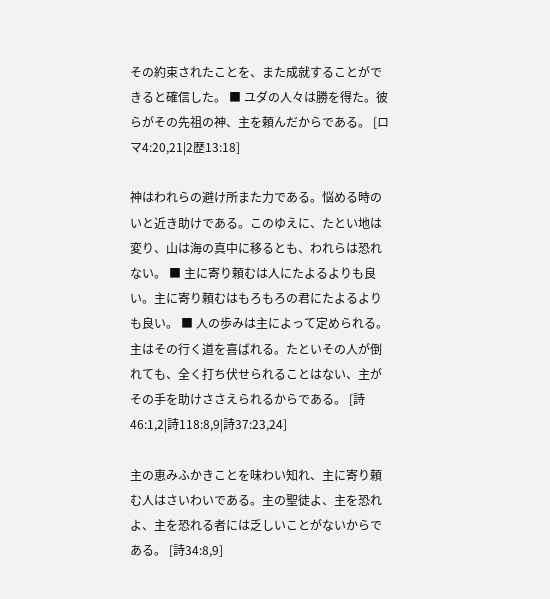その約束されたことを、また成就することができると確信した。 ■ ユダの人々は勝を得た。彼らがその先祖の神、主を頼んだからである。 [ロマ4:20,21|2歴13:18]

神はわれらの避け所また力である。悩める時のいと近き助けである。このゆえに、たとい地は変り、山は海の真中に移るとも、われらは恐れない。 ■ 主に寄り頼むは人にたよるよりも良い。主に寄り頼むはもろもろの君にたよるよりも良い。 ■ 人の歩みは主によって定められる。主はその行く道を喜ばれる。たといその人が倒れても、全く打ち伏せられることはない、主がその手を助けささえられるからである。 [詩46:1,2|詩118:8,9|詩37:23,24]

主の恵みふかきことを味わい知れ、主に寄り頼む人はさいわいである。主の聖徒よ、主を恐れよ、主を恐れる者には乏しいことがないからである。 [詩34:8,9]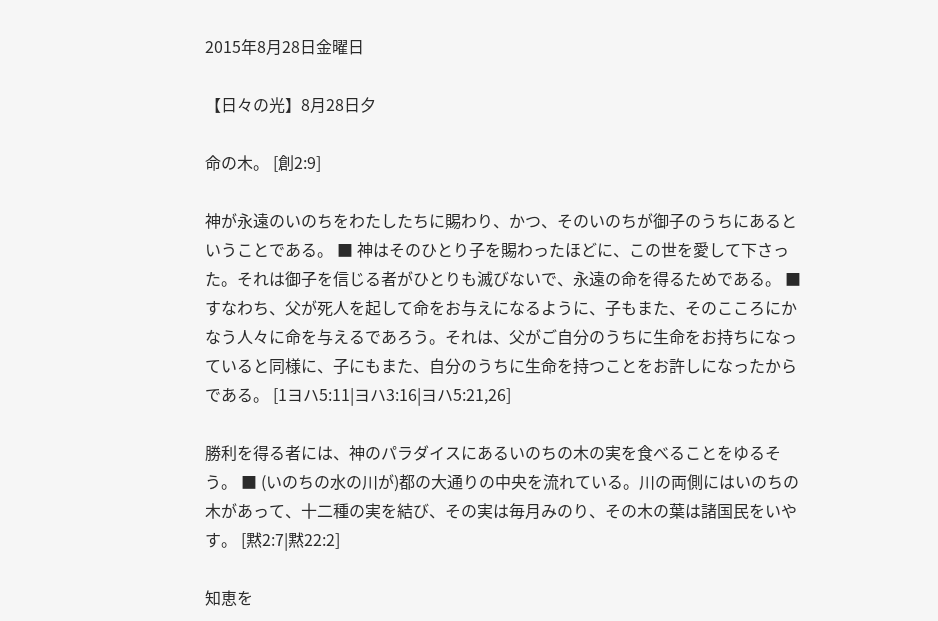2015年8月28日金曜日

【日々の光】8月28日夕

命の木。 [創2:9]

神が永遠のいのちをわたしたちに賜わり、かつ、そのいのちが御子のうちにあるということである。 ■ 神はそのひとり子を賜わったほどに、この世を愛して下さった。それは御子を信じる者がひとりも滅びないで、永遠の命を得るためである。 ■ すなわち、父が死人を起して命をお与えになるように、子もまた、そのこころにかなう人々に命を与えるであろう。それは、父がご自分のうちに生命をお持ちになっていると同様に、子にもまた、自分のうちに生命を持つことをお許しになったからである。 [1ヨハ5:11|ヨハ3:16|ヨハ5:21,26]

勝利を得る者には、神のパラダイスにあるいのちの木の実を食べることをゆるそう。 ■ (いのちの水の川が)都の大通りの中央を流れている。川の両側にはいのちの木があって、十二種の実を結び、その実は毎月みのり、その木の葉は諸国民をいやす。 [黙2:7|黙22:2]

知恵を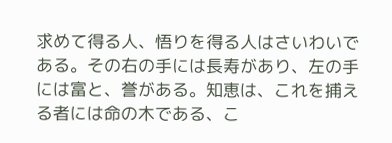求めて得る人、悟りを得る人はさいわいである。その右の手には長寿があり、左の手には富と、誉がある。知恵は、これを捕える者には命の木である、こ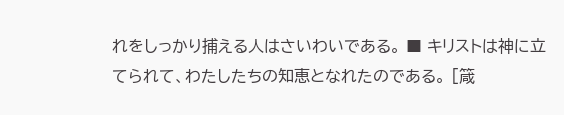れをしっかり捕える人はさいわいである。 ■ キリストは神に立てられて、わたしたちの知恵となれたのである。 [箴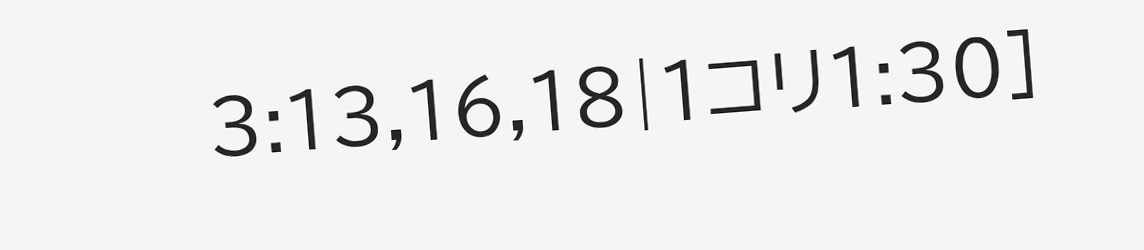3:13,16,18|1コリ1:30]